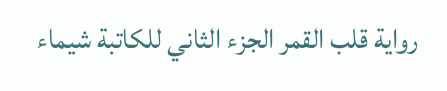رواية قلب القمر الجزء الثاني للكاتبة شيماء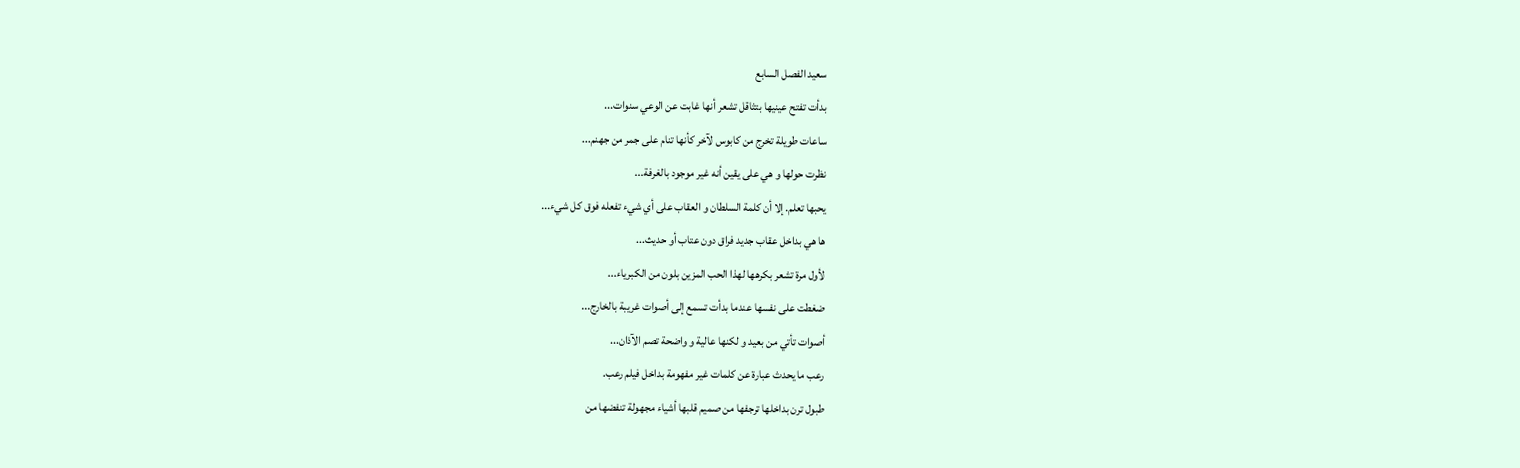سعيد الفصل السابع
بدأت تفتح عينيها بتثاقل تشعر أنها غابت عن الوعي سنوات...
ساعات طويلة تخرج من كابوس لآخر كأنها تنام على جمر من جهنم...
نظرت حولها و هي على يقين أنه غير موجود بالغرفة...
يحبها تعلم. إلا أن كلمة السلطان و العقاب على أي شيء تفعله فوق كل شيء...
ها هي بداخل عقاب جديد فراق دون عتاب أو حديث...
لأول مرة تشعر بكرهها لهذا الحب المزين بلون من الكبرياء...
ضغطت على نفسها عندما بدأت تسمع إلى أصوات غريبة بالخارج...
أصوات تأتي من بعيد و لكنها عالية و واضحة تصم الآذان...
رعب ما يحدث عبارة عن كلمات غير مفهومة بداخل فيلم رعب.
طبول ترن بداخلها ترجفها من صميم قلبها أشياء مجهولة تنفضها من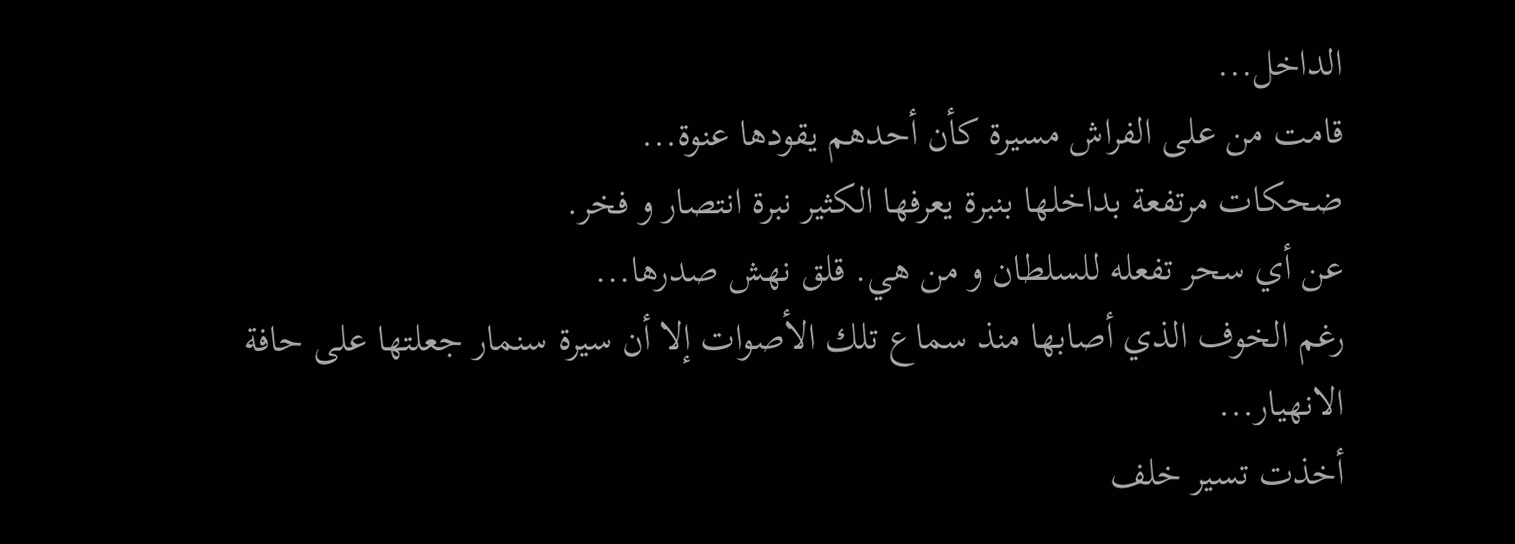الداخل...
قامت من على الفراش مسيرة كأن أحدهم يقودها عنوة...
ضحكات مرتفعة بداخلها بنبرة يعرفها الكثير نبرة انتصار و فخر.
عن أي سحر تفعله للسلطان و من هي. قلق نهش صدرها...
رغم الخوف الذي أصابها منذ سماع تلك الأصوات إلا أن سيرة سنمار جعلتها على حافة الانهيار...
أخذت تسير خلف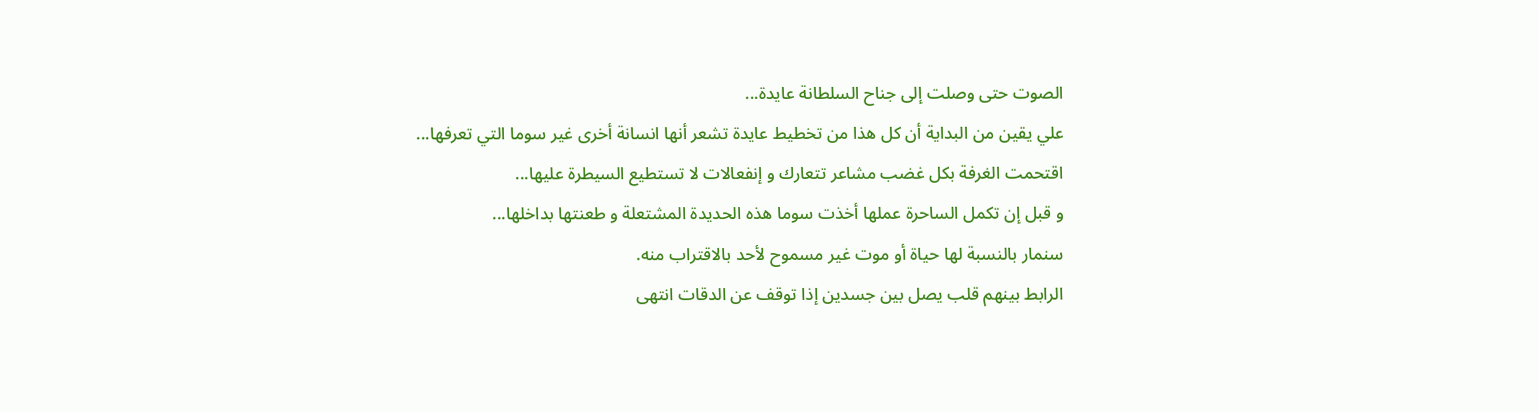الصوت حتى وصلت إلى جناح السلطانة عايدة...
علي يقين من البداية أن كل هذا من تخطيط عايدة تشعر أنها انسانة أخرى غير سوما التي تعرفها...
اقتحمت الغرفة بكل غضب مشاعر تتعارك و إنفعالات لا تستطيع السيطرة عليها...
و قبل إن تكمل الساحرة عملها أخذت سوما هذه الحديدة المشتعلة و طعنتها بداخلها...
سنمار بالنسبة لها حياة أو موت غير مسموح لأحد بالاقتراب منه.
الرابط بينهم قلب يصل بين جسدين إذا توقف عن الدقات انتهى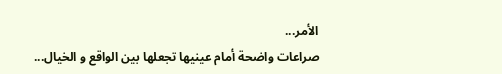الأمر...
صراعات واضحة أمام عينيها تجعلها بين الواقع و الخيال...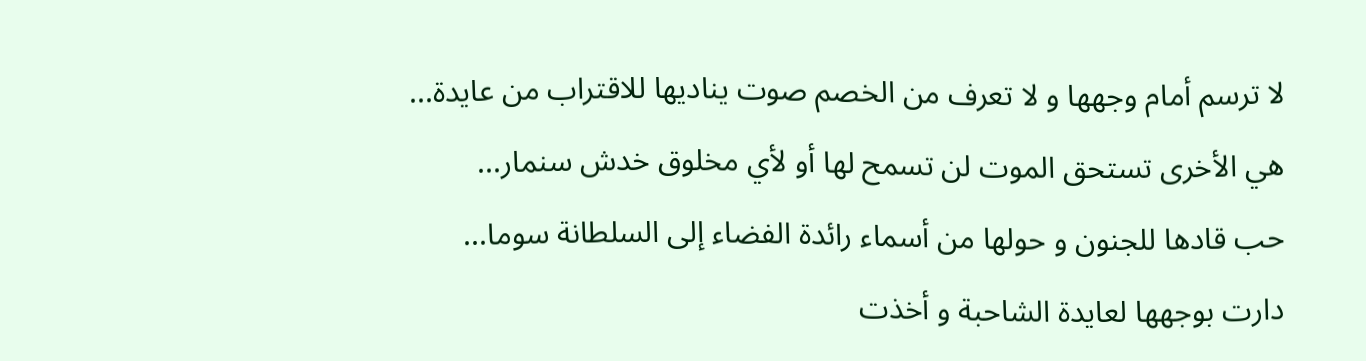لا ترسم أمام وجهها و لا تعرف من الخصم صوت يناديها للاقتراب من عايدة...
هي الأخرى تستحق الموت لن تسمح لها أو لأي مخلوق خدش سنمار...
حب قادها للجنون و حولها من أسماء رائدة الفضاء إلى السلطانة سوما...
دارت بوجهها لعايدة الشاحبة و أخذت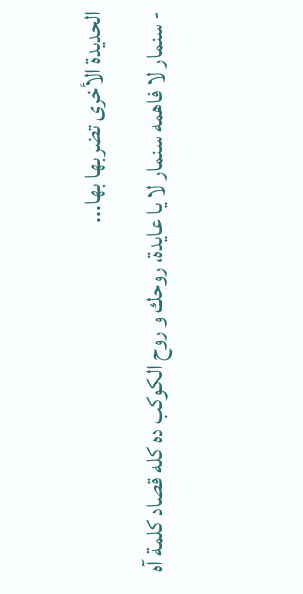الحديدة الأخرى تضربها بها...
- سنمار لا فاهمه سنمار لا يا عايدة، روحك و روح الكوكب ده كله قصاد كلمة آه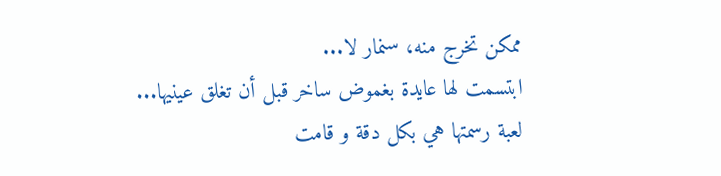ممكن تخرج منه، سنمار لا...
ابتسمت لها عايدة بغموض ساخر قبل أن تغلق عينيها...
لعبة رسمتها هي بكل دقة و قامت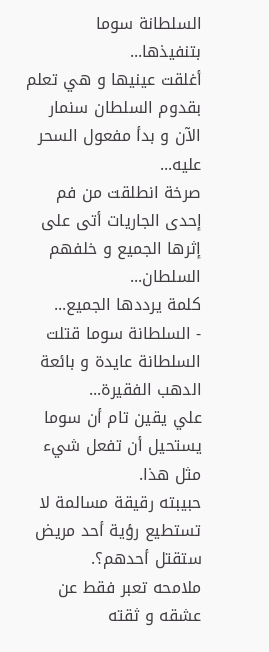السلطانة سوما بتنفيذها...
أغلقت عينيها و هي تعلم بقدوم السلطان سنمار الآن و بدأ مفعول السحر عليه...
صرخة انطلقت من فم إحدى الجاريات أتى على إثرها الجميع و خلفهم السلطان...
كلمة يرددها الجميع...
- السلطانة سوما قتلت السلطانة عايدة و بائعة الدهب الفقيرة...
علي يقين تام أن سوما يستحيل أن تفعل شيء مثل هذا.
حبيبته رقيقة مسالمة لا تستطيع رؤية أحد مريض ستقتل أحدهم؟.
ملامحه تعبر فقط عن عشقه و ثقته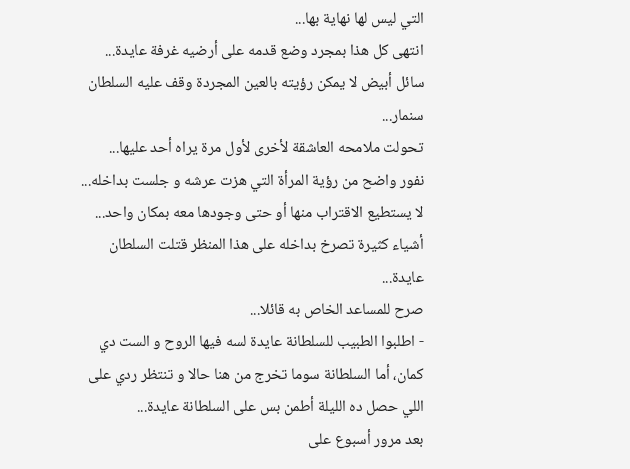التي ليس لها نهاية بها...
انتهى كل هذا بمجرد وضع قدمه على أرضيه غرفة عايدة...
سائل أبيض لا يمكن رؤيته بالعين المجردة وقف عليه السلطان سنمار...
تحولت ملامحه العاشقة لأخرى لأول مرة يراه أحد عليها...
نفور واضح من رؤية المرأة التي هزت عرشه و جلست بداخله...
لا يستطيع الاقتراب منها أو حتى وجودها معه بمكان واحد...
أشياء كثيرة تصرخ بداخله على هذا المنظر قتلت السلطان عايدة...
صرح للمساعد الخاص به قائلا...
- اطلبوا الطبيب للسلطانة عايدة لسه فيها الروح و الست دي كمان، أما السلطانة سوما تخرج من هنا حالا و تنتظر ردي على اللي حصل ده الليلة أطمن بس على السلطانة عايدة...
بعد مرور أسبوع على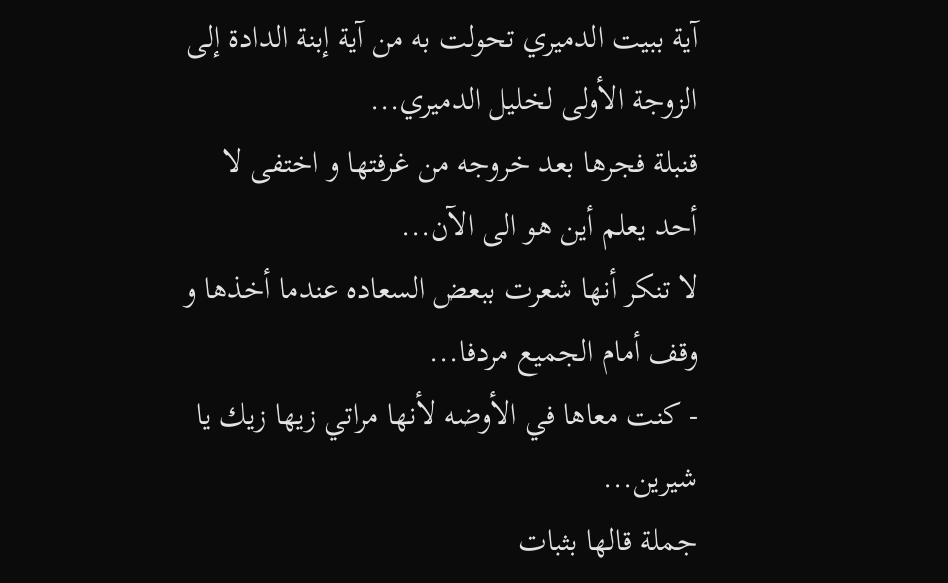آية ببيت الدميري تحولت به من آية إبنة الدادة إلى الزوجة الأولى لخليل الدميري...
قنبلة فجرها بعد خروجه من غرفتها و اختفى لا أحد يعلم أين هو الى الآن...
لا تنكر أنها شعرت ببعض السعاده عندما أخذها و وقف أمام الجميع مردفا...
- كنت معاها في الأوضه لأنها مراتي زيها زيك يا شيرين...
جملة قالها بثبات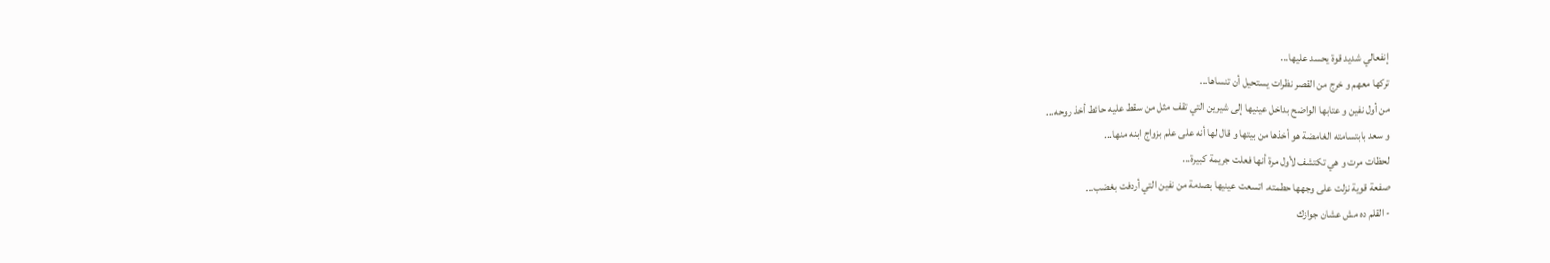إنفعالي شديد قوة يحسد عليها...
تركها معهم و خرج من القصر نظرات يستحيل أن تنساها...
من أول نفين و عتابها الواضح بداخل عينيها إلى شيرين التي تقف مثل من سقط عليه حائط أخذ روحه...
و سعد بابتسامته الغامضة هو أخذها من بيتها و قال لها أنه على علم بزواج ابنه منها...
لحظات مرت و هي تكتشف لأول مرة أنها فعلت جريمة كبيرة...
صفعة قوية نزلت على وجهها حطمته. اتسعت عينيها بصدمة من نفين التي أردفت بغضب...
- القلم ده مش عشان جوازك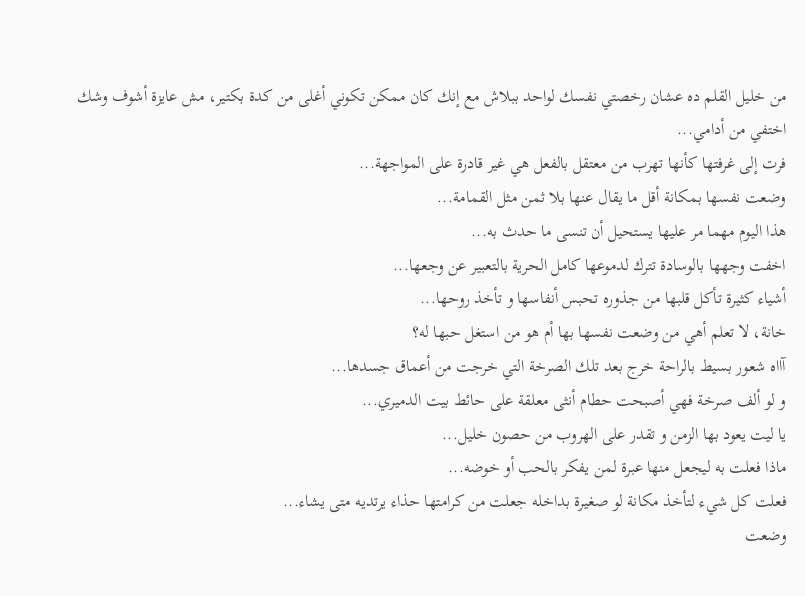من خليل القلم ده عشان رخصتي نفسك لواحد ببلاش مع إنك كان ممكن تكوني أغلى من كدة بكتير، مش عايزة أشوف وشك اختفي من أدامي...
فرت إلى غرفتها كأنها تهرب من معتقل بالفعل هي غير قادرة على المواجهة...
وضعت نفسها بمكانة أقل ما يقال عنها بلا ثمن مثل القمامة...
هذا اليوم مهما مر عليها يستحيل أن تنسى ما حدث به...
اخفت وجهها بالوسادة تترك لدموعها كامل الحرية بالتعبير عن وجعها...
أشياء كثيرة تأكل قلبها من جذوره تحبس أنفاسها و تأخذ روحها...
خانة، لا تعلم أهي من وضعت نفسها بها أم هو من استغل حبها له؟
آااه شعور بسيط بالراحة خرج بعد تلك الصرخة التي خرجت من أعماق جسدها...
و لو ألف صرخة فهي أصبحت حطام أنثى معلقة على حائط بيت الدميري...
يا ليت يعود بها الزمن و تقدر على الهروب من حصون خليل...
ماذا فعلت به ليجعل منها عبرة لمن يفكر بالحب أو خوضه...
فعلت كل شيء لتأخذ مكانة لو صغيرة بداخله جعلت من كرامتها حذاء يرتديه متى يشاء...
وضعت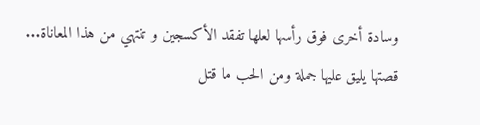وسادة أخرى فوق رأسها لعلها تفقد الأكسجين و تنتهي من هذا المعاناة...
قصتها يليق عليها جملة ومن الحب ما قتل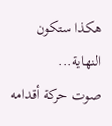هكذا ستكون النهاية...
صوت حركة أقدامه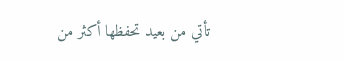تأتي من بعيد تحفظها أكثر من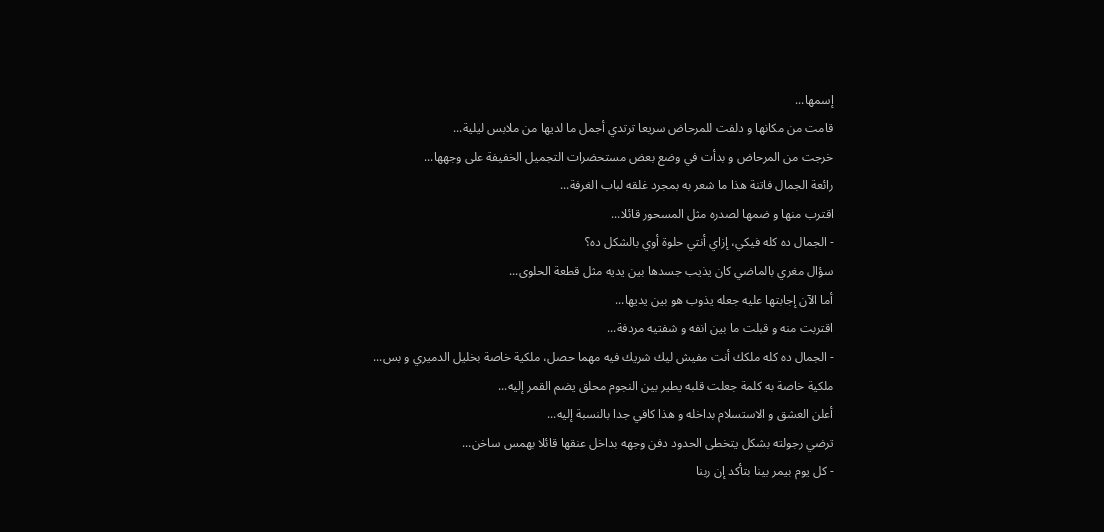إسمها...
قامت من مكانها و دلفت للمرحاض سريعا ترتدي أجمل ما لديها من ملابس ليلية...
خرجت من المرحاض و بدأت في وضع بعض مستحضرات التجميل الخفيفة على وجهها...
رائعة الجمال فاتنة هذا ما شعر به بمجرد غلقه لباب الغرفة...
اقترب منها و ضمها لصدره مثل المسحور قائلا...
- الجمال ده كله فيكي، إزاي أنتي حلوة أوي بالشكل ده؟
سؤال مغري بالماضي كان يذيب جسدها بين يديه مثل قطعة الحلوى...
أما الآن إجابتها عليه جعله يذوب هو بين يديها...
اقتربت منه و قبلت ما بين انفه و شفتيه مردفة...
- الجمال ده كله ملكك أنت مفيش ليك شريك فيه مهما حصل، ملكية خاصة بخليل الدميري و بس...
ملكية خاصة به كلمة جعلت قلبه يطير بين النجوم محلق يضم القمر إليه...
أعلن العشق و الاستسلام بداخله و هذا كافي جدا بالنسبة إليه...
ترضي رجولته بشكل يتخطى الحدود دفن وجهه بداخل عنقها قائلا بهمس ساخن...
- كل يوم بيمر بينا بتأكد إن ربنا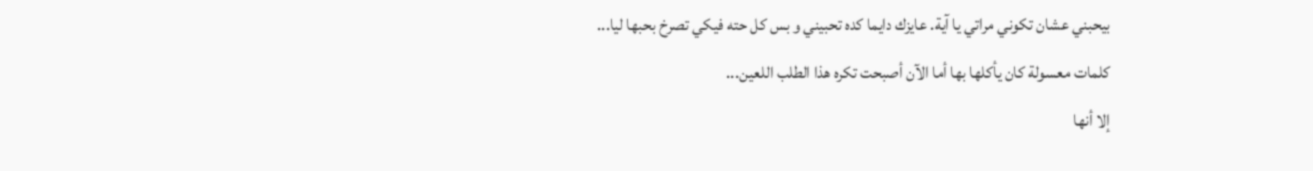بيحبني عشان تكوني مراتي يا آية. عايزك دايما كده تحبيني و بس كل حته فيكي تصرخ بحبها ليا...
كلمات معسولة كان يأكلها بها أما الآن أصبحت تكره هذا الطلب اللعين...
إلا أنها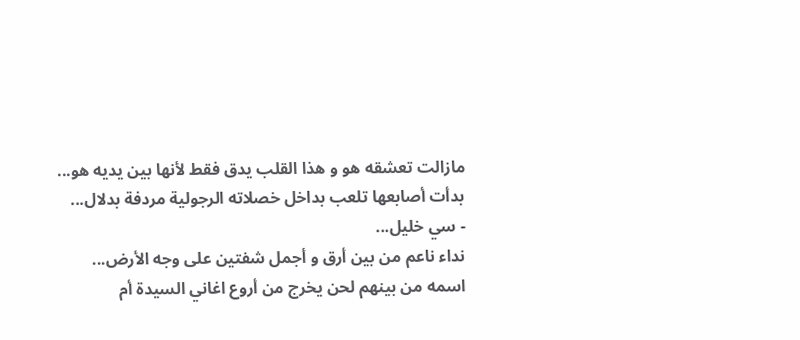مازالت تعشقه هو و هذا القلب يدق فقط لأنها بين يديه هو...
بدأت أصابعها تلعب بداخل خصلاته الرجولية مردفة بدلال...
- سي خليل...
نداء ناعم من بين أرق و أجمل شفتين على وجه الأرض...
اسمه من بينهم لحن يخرج من أروع اغاني السيدة أم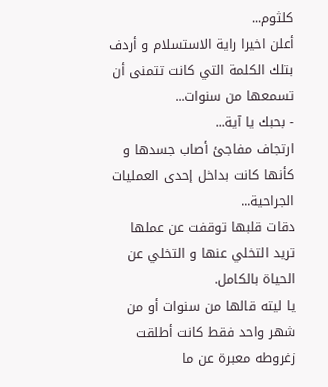كلثوم...
أعلن اخيرا راية الاستسلام و أردف بتلك الكلمة التي كانت تتمنى أن تسمعها من سنوات...
- بحبك يا آية...
ارتجاف مفاجئ أصاب جسدها و كأنها كانت بداخل إحدى العمليات الجراحية...
دقات قلبها توقفت عن عملها تريد التخلي عنها و التخلي عن الحياة بالكامل.
يا ليته قالها من سنوات أو من شهر واحد فقط كانت أطلقت زغروطه معبرة عن ما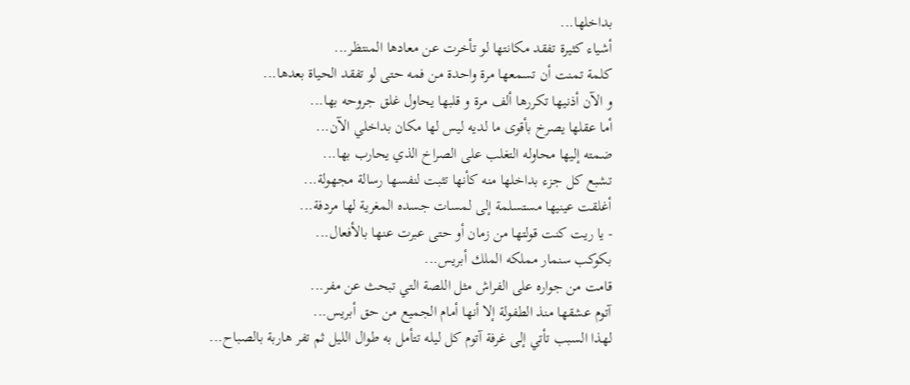بداخلها...
أشياء كثيرة تفقد مكانتها لو تأخرت عن معادها المنتظر...
كلمة تمنت أن تسمعها مرة واحدة من فمه حتى لو تفقد الحياة بعدها...
و الآن أذنيها تكررها ألف مرة و قلبها يحاول غلق جروحه بها...
أما عقلها يصرخ بأقوى ما لديه ليس لها مكان بداخلي الآن...
ضمته إليها محاوله التغلب على الصراخ الذي يحارب بها...
تشبع كل جزء بداخلها منه كأنها تثبت لنفسها رسالة مجهولة...
أغلقت عينيها مستسلمة إلى لمسات جسده المغرية لها مردفة...
- يا ريت كنت قولتها من زمان أو حتى عبرت عنها بالأفعال...
بكوكب سنمار مملكه الملك أبريس...
قامت من جواره على الفراش مثل اللصة التي تبحث عن مفر...
آتوم عشقها منذ الطفولة إلا أنها أمام الجميع من حق أبريس...
لهذا السبب تأتي إلى غرفة آتوم كل ليله تتأمل به طوال الليل ثم تفر هاربة بالصباح...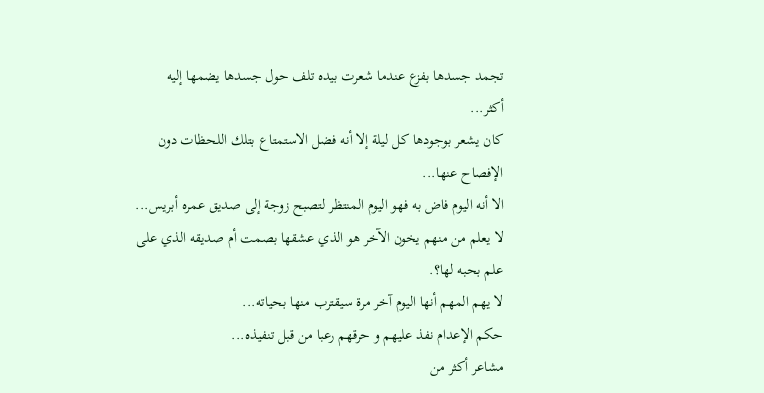تجمد جسدها بفزع عندما شعرت بيده تلف حول جسدها يضمها إليه أكثر...
كان يشعر بوجودها كل ليلة إلا أنه فضل الاستمتاع بتلك اللحظات دون الإفصاح عنها...
الا أنه اليوم فاض به فهو اليوم المنتظر لتصبح زوجة إلى صديق عمره أبريس...
لا يعلم من منهم يخون الآخر هو الذي عشقها بصمت أم صديقه الذي على علم بحبه لها؟.
لا يهم المهم أنها اليوم آخر مرة سيقترب منها بحياته...
حكم الإعدام نفذ عليهم و حرقهم رعبا من قبل تنفيذه...
مشاعر أكثر من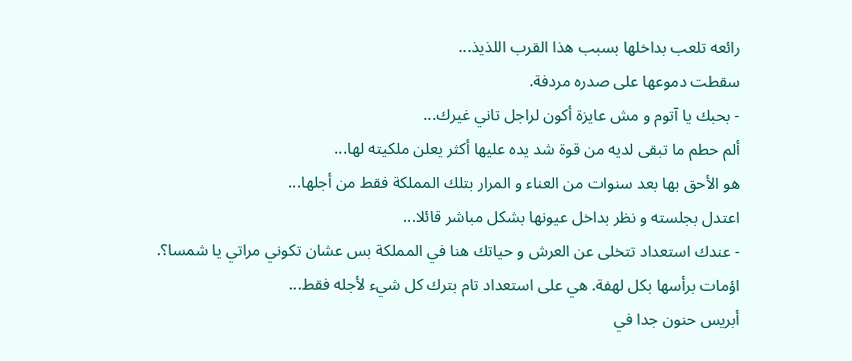رائعه تلعب بداخلها بسبب هذا القرب اللذيذ...
سقطت دموعها على صدره مردفة.
- بحبك يا آتوم و مش عايزة أكون لراجل تاني غيرك...
ألم حطم ما تبقى لديه من قوة شد يده عليها أكثر يعلن ملكيته لها...
هو الأحق بها بعد سنوات من العناء و المرار بتلك المملكة فقط من أجلها...
اعتدل بجلسته و نظر بداخل عيونها بشكل مباشر قائلا...
- عندك استعداد تتخلى عن العرش و حياتك هنا في المملكة بس عشان تكوني مراتي يا شمسا؟.
اؤمات برأسها بكل لهفة. هي على استعداد تام بترك كل شيء لأجله فقط...
أبريس حنون جدا في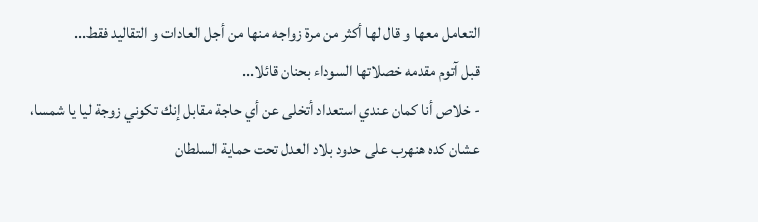التعامل معها و قال لها أكثر من مرة زواجه منها من أجل العادات و التقاليد فقط...
قبل آتوم مقدمه خصلاتها السوداء بحنان قائلا...
- خلاص أنا كمان عندي استعداد أتخلى عن أي حاجة مقابل إنك تكوني زوجة ليا يا شمسا، عشان كده هنهرب على حدود بلاد العدل تحت حماية السلطان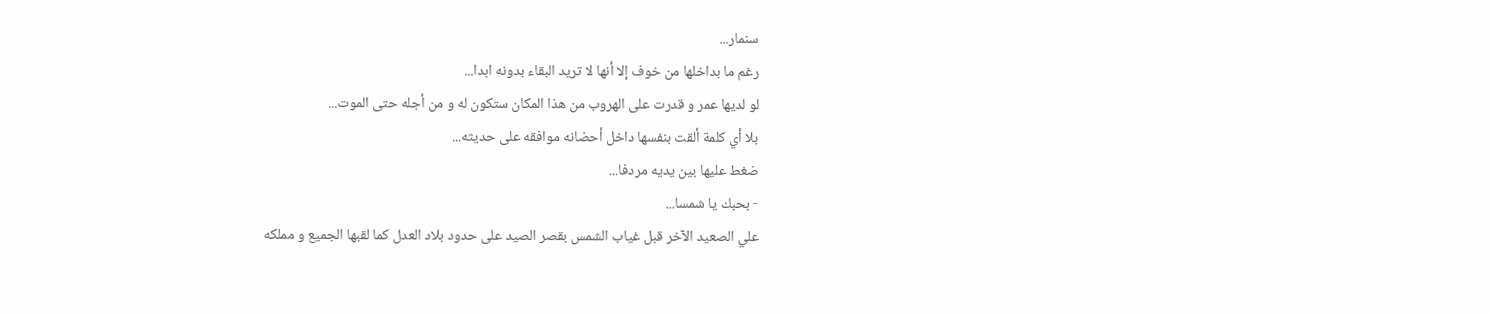سنمار...
رغم ما بداخلها من خوف إلا أنها لا تريد البقاء بدونه ابدا...
لو لديها عمر و قدرت على الهروب من هذا المكان ستكون له و من أجله حتى الموت...
بلا أي كلمة ألقت بنفسها داخل أحضانه موافقه على حديثه...
ضغط عليها بين يديه مردفا...
- بحبك يا شمسا...
علي الصعيد الآخر قبل غياب الشمس بقصر الصيد على حدود بلاد العدل كما لقبها الجميع و مملكه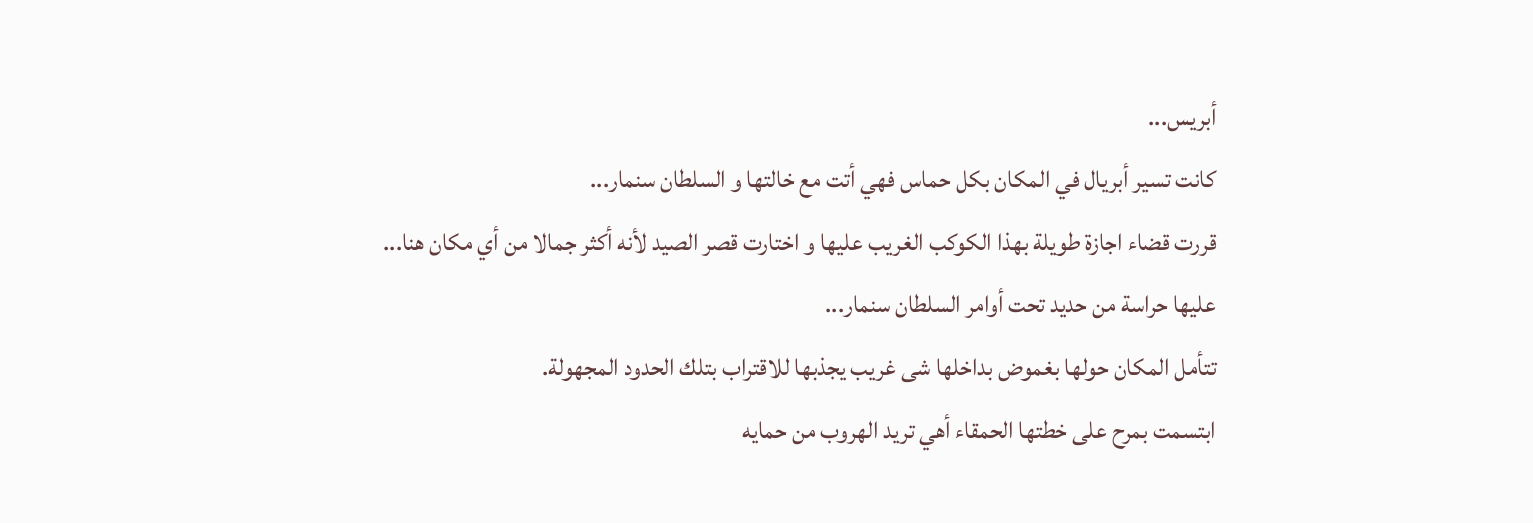أبريس...
كانت تسير أبريال في المكان بكل حماس فهي أتت مع خالتها و السلطان سنمار...
قررت قضاء اجازة طويلة بهذا الكوكب الغريب عليها و اختارت قصر الصيد لأنه أكثر جمالا من أي مكان هنا...
عليها حراسة من حديد تحت أوامر السلطان سنمار...
تتأمل المكان حولها بغموض بداخلها شى غريب يجذبها للاقتراب بتلك الحدود المجهولة.
ابتسمت بمرح على خطتها الحمقاء أهي تريد الهروب من حمايه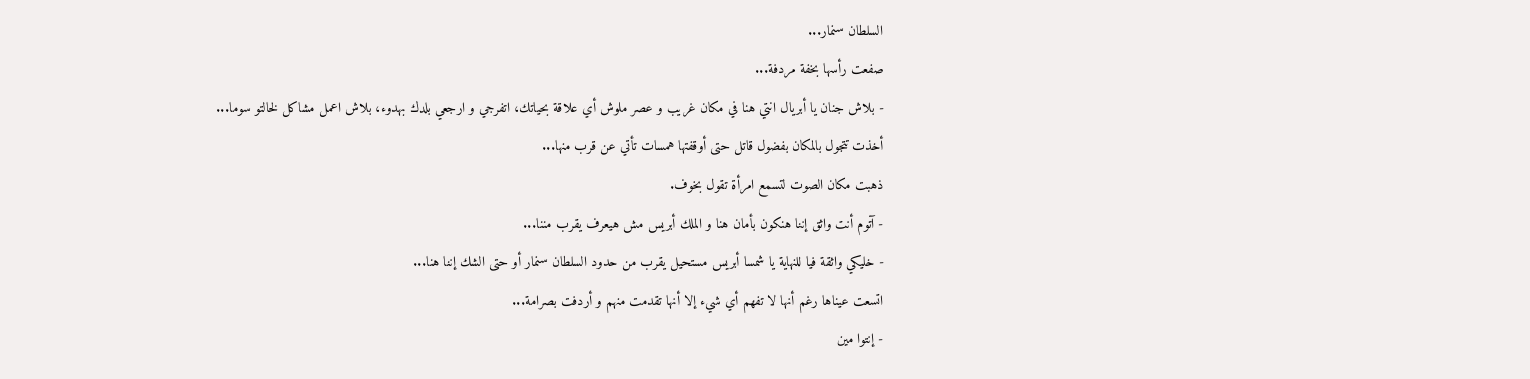السلطان سنمار...
صفعت رأسها بخفة مردفة...
- بلاش جنان يا أبريال انتي هنا في مكان غريب و عصر ملوش أي علاقة بحياتك، اتفرجي و ارجعي بلدك بهدوء، بلاش اعمل مشاكل لخالتو سوما...
أخذت تتجول بالمكان بفضول قاتل حتى أوقفتها همسات تأتي عن قرب منها...
ذهبت مكان الصوت لتسمع امرأة تقول بخوف.
- آتوم أنت واثق إننا هنكون بأمان هنا و الملك أبريس مش هيعرف يقرب مننا...
- خليكي واثقة فيا للنهاية يا شمسا أبريس مستحيل يقرب من حدود السلطان سنمار أو حتى الشك إننا هنا...
اتسعت عيناها رغم أنها لا تفهم أي شيء إلا أنها تقدمت منهم و أردفت بصرامة...
- إنتوا مين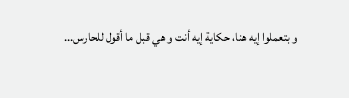و بتعملوا إيه هنا، حكاية إيه أنت و هي قبل ما أقول للحارس...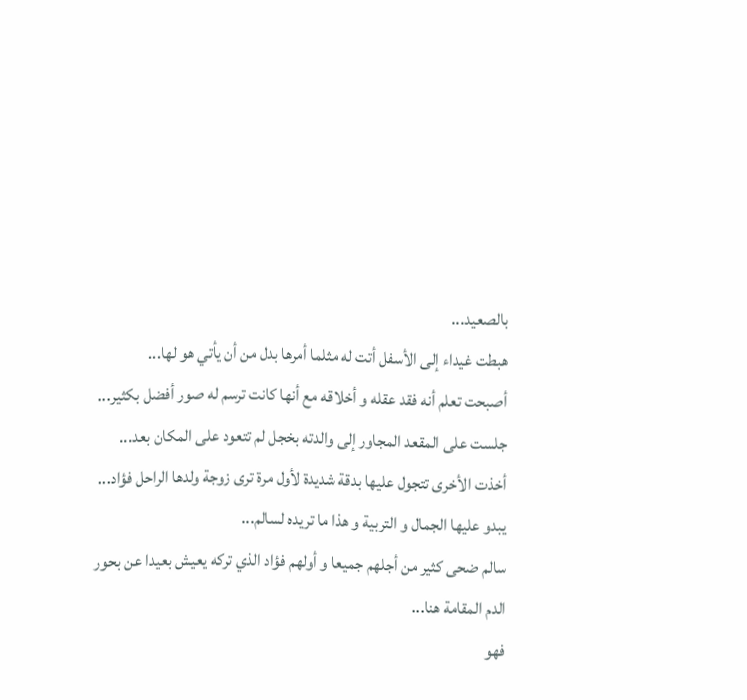بالصعيد...
هبطت غيداء إلى الأسفل أتت له مثلما أمرها بدل من أن يأتي هو لها...
أصبحت تعلم أنه فقد عقله و أخلاقه مع أنها كانت ترسم له صور أفضل بكثير...
جلست على المقعد المجاور إلى والدته بخجل لم تتعود على المكان بعد...
أخذت الأخرى تتجول عليها بدقة شديدة لأول مرة ترى زوجة ولدها الراحل فؤاد...
يبدو عليها الجمال و التربية و هذا ما تريده لسالم...
سالم ضحى كثير من أجلهم جميعا و أولهم فؤاد الذي تركه يعيش بعيدا عن بحور الدم المقامة هنا...
فهو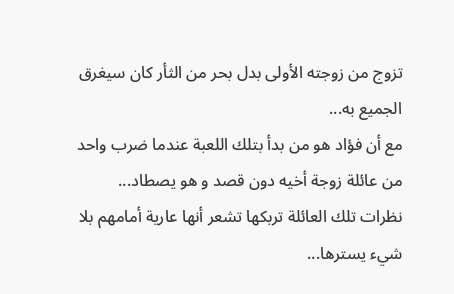تزوج من زوجته الأولى بدل بحر من الثأر كان سيغرق الجميع به...
مع أن فؤاد هو من بدأ بتلك اللعبة عندما ضرب واحد من عائلة زوجة أخيه دون قصد و هو يصطاد...
نظرات تلك العائلة تربكها تشعر أنها عارية أمامهم بلا شيء يسترها...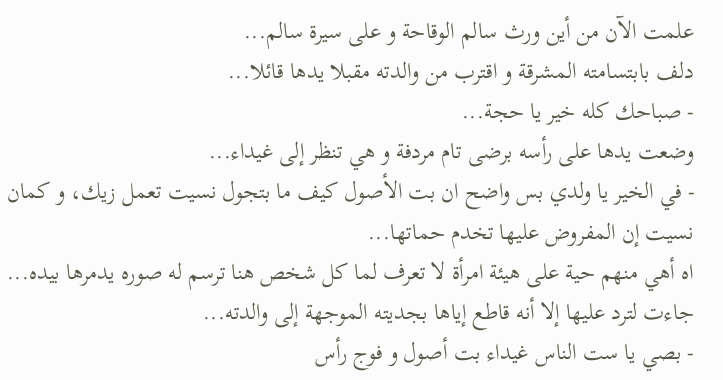علمت الآن من أين ورث سالم الوقاحة و على سيرة سالم...
دلف بابتسامته المشرقة و اقترب من والدته مقبلا يدها قائلا...
- صباحك كله خير يا حجة...
وضعت يدها على رأسه برضى تام مردفة و هي تنظر إلى غيداء...
- في الخير يا ولدي بس واضح ان بت الأصول كيف ما بتجول نسيت تعمل زيك، و كمان نسيت إن المفروض عليها تخدم حماتها...
اه أهي منهم حية على هيئة امرأة لا تعرف لما كل شخص هنا ترسم له صوره يدمرها بيده...
جاءت لترد عليها إلا أنه قاطع إياها بجديته الموجهة إلى والدته...
- بصي يا ست الناس غيداء بت أصول و فوج رأس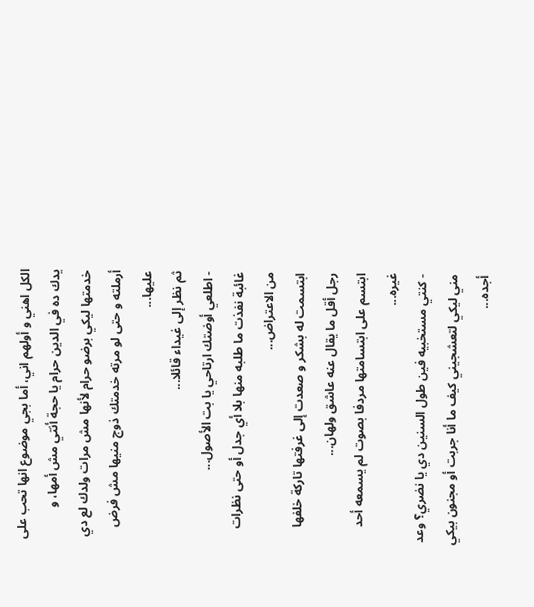الكل اهني و أولهم اني، أما بجي موضوع انها تحب على يدك ده في الدين حرام يا حجة أنتي مش أمها، و خدمتها ليكي برضو حرام لأنها مش مرات ولدك لع دي أرملته و حتى لو مرته خدمتك ذوج منيها مش فرض عليها...
ثم نظر إلى غيداء قائلا...
- اطلعي أوضتك ارتاحي يا بت الأصول...
غائبة نفذت ما طلبه منها بلا أي جدل أو حتى نظرات من الاعتراض...
ابتسمت له بشكر و صعدت إلى غرفتها تاركة خلفها رجل أقل ما يقال عنه عاشق ولهان...
ابتسم على ابتسامتها مردفا بصوت لم يسمعه أحد غيره...
- كنتي مستخبيه فين طول السنين دي يا نضري؟ وعد مني ليكي لتعشجيني كيف ما أنا جربت أو مجنون بيكي أجده...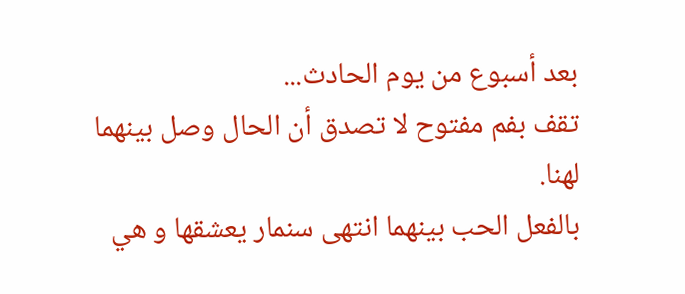بعد أسبوع من يوم الحادث...
تقف بفم مفتوح لا تصدق أن الحال وصل بينهما لهنا.
بالفعل الحب بينهما انتهى سنمار يعشقها و هي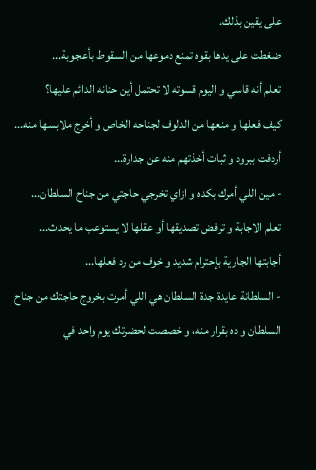على يقين بذلك.
ضغطت على يدها بقوه تمنع دموعها من السقوط بأعجوبة...
تعلم أنه قاسي و اليوم قسوته لا تحتمل أين حنانه الدائم عليها؟
كيف فعلها و منعها من الدلوف لجناحه الخاص و أخرج ملابسها منه...
أردفت ببرود و ثبات أخذتهم منه عن جدارة...
- مين اللي أمرك بكده و ازاي تخرجي حاجتي من جناح السلطان...
تعلم الاجابة و ترفض تصديقها أو عقلها لا يستوعب ما يحدث...
أجابتها الجارية بإحترام شديد و خوف من رد فعلها...
- السلطانة عايدة جدة السلطان هي اللي أمرت بخروج حاجتك من جناح السلطان و ده بقرار منه، و خصصت لحضرتك يوم واحد في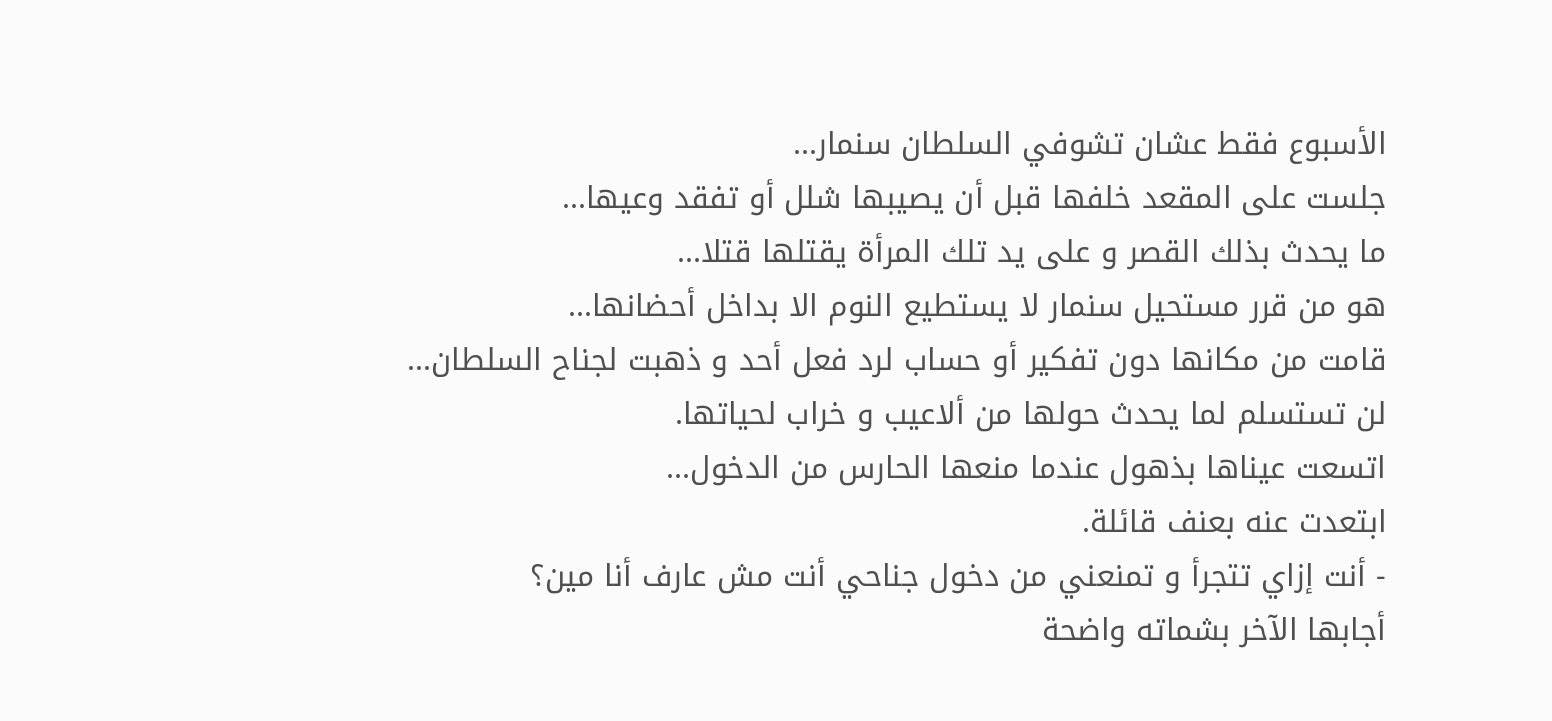الأسبوع فقط عشان تشوفي السلطان سنمار...
جلست على المقعد خلفها قبل أن يصيبها شلل أو تفقد وعيها...
ما يحدث بذلك القصر و على يد تلك المرأة يقتلها قتلا...
هو من قرر مستحيل سنمار لا يستطيع النوم الا بداخل أحضانها...
قامت من مكانها دون تفكير أو حساب لرد فعل أحد و ذهبت لجناح السلطان...
لن تستسلم لما يحدث حولها من ألاعيب و خراب لحياتها.
اتسعت عيناها بذهول عندما منعها الحارس من الدخول...
ابتعدت عنه بعنف قائلة.
- أنت إزاي تتجرأ و تمنعني من دخول جناحي أنت مش عارف أنا مين؟
أجابها الآخر بشماته واضحة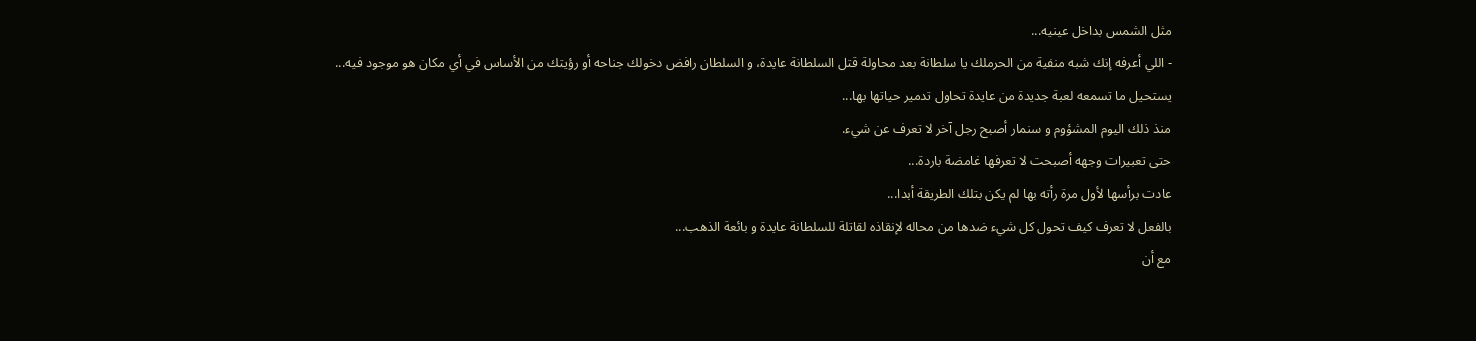مثل الشمس بداخل عينيه...
- اللي أعرفه إنك شبه منفية من الحرملك يا سلطانة بعد محاولة قتل السلطانة عايدة، و السلطان رافض دخولك جناحه أو رؤيتك من الأساس في أي مكان هو موجود فيه...
يستحيل ما تسمعه لعبة جديدة من عايدة تحاول تدمير حياتها بها...
منذ ذلك اليوم المشؤوم و سنمار أصبح رجل آخر لا تعرف عن شيء.
حتى تعبيرات وجهه أصبحت لا تعرفها غامضة باردة...
عادت برأسها لأول مرة رأته بها لم يكن بتلك الطريقة أبدا...
بالفعل لا تعرف كيف تحول كل شيء ضدها من محاله لإنقاذه لقاتلة للسلطانة عايدة و بائعة الذهب...
مع أن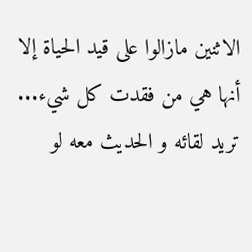الاثنين مازالوا على قيد الحياة إلا أنها هي من فقدت كل شيء...
تريد لقائه و الحديث معه لو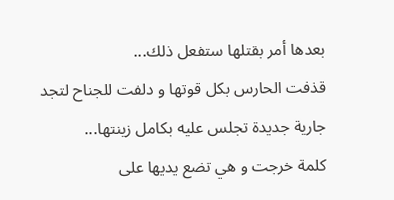بعدها أمر بقتلها ستفعل ذلك...
قذفت الحارس بكل قوتها و دلفت للجناح لتجد جارية جديدة تجلس عليه بكامل زينتها...
كلمة خرجت و هي تضع يديها على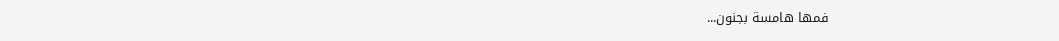فمها هامسة بجنون...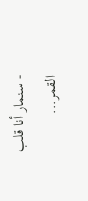- سنمار أنا قلب القمر...